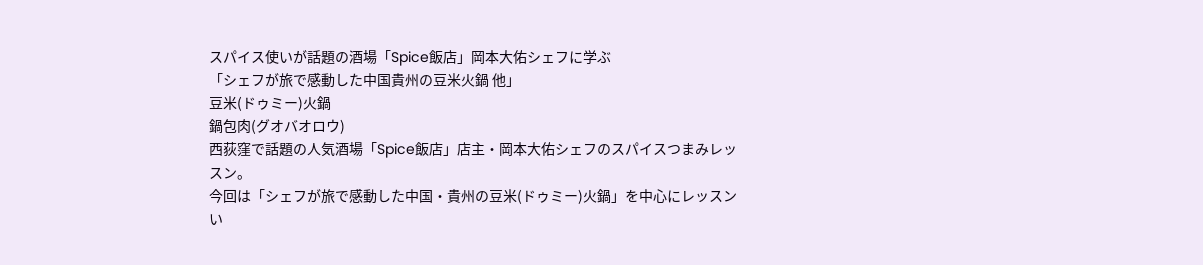スパイス使いが話題の酒場「Spice飯店」岡本大佑シェフに学ぶ
「シェフが旅で感動した中国貴州の豆米火鍋 他」
豆米(ドゥミー)火鍋
鍋包肉(グオバオロウ)
西荻窪で話題の人気酒場「Spice飯店」店主・岡本大佑シェフのスパイスつまみレッスン。
今回は「シェフが旅で感動した中国・貴州の豆米(ドゥミー)火鍋」を中心にレッスンい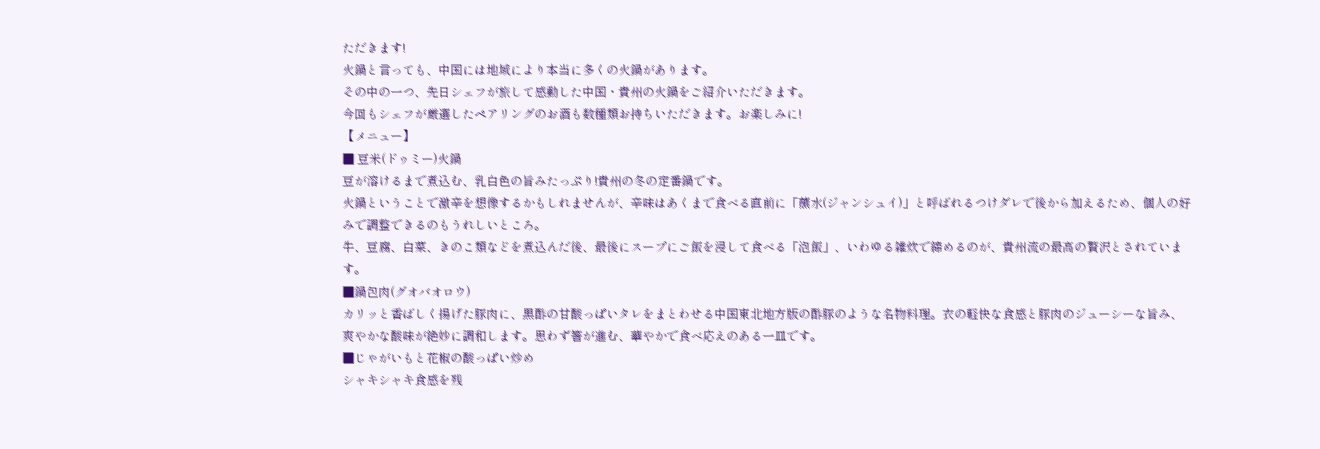ただきます!
火鍋と言っても、中国には地域により本当に多くの火鍋があります。
その中の一つ、先日シェフが旅して感動した中国・貴州の火鍋をご紹介いただきます。
今回もシェフが厳選したペアリングのお酒も数種類お持ちいただきます。お楽しみに!
【メニュー】
■ 豆米(ドゥミー)火鍋
豆が溶けるまで煮込む、乳白色の旨みたっぷり!貴州の冬の定番鍋です。
火鍋ということで激辛を想像するかもしれませんが、辛味はあくまで食べる直前に「蘸水(ジャンシュイ)」と呼ばれるつけダレで後から加えるため、個人の好みで調整できるのもうれしいところ。
牛、豆腐、白菜、きのこ類などを煮込んだ後、最後にスープにご飯を浸して食べる「泡飯」、いわゆる雑炊で締めるのが、貴州流の最高の贅沢とされています。
■鍋包肉(グオバオロウ)
カリッと香ばしく揚げた豚肉に、黒酢の甘酸っぱいタレをまとわせる中国東北地方版の酢豚のような名物料理。衣の軽快な食感と豚肉のジューシーな旨み、爽やかな酸味が絶妙に調和します。思わず箸が進む、華やかで食べ応えのある一皿です。
■じゃがいもと花椒の酸っぱい炒め
シャキシャキ食感を残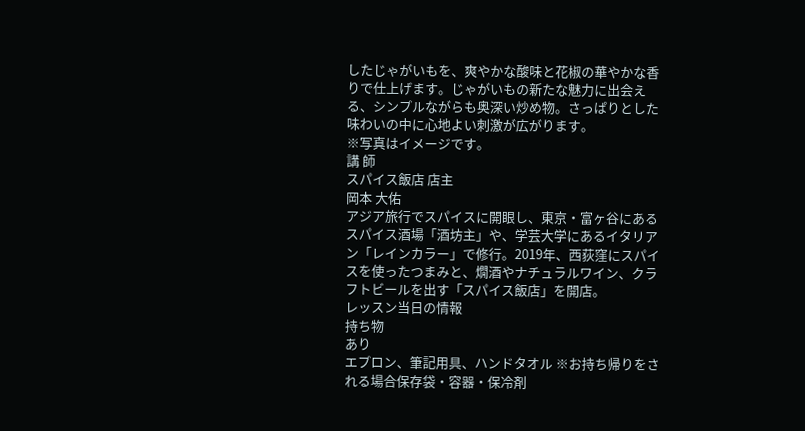したじゃがいもを、爽やかな酸味と花椒の華やかな香りで仕上げます。じゃがいもの新たな魅力に出会える、シンプルながらも奥深い炒め物。さっぱりとした味わいの中に心地よい刺激が広がります。
※写真はイメージです。
講 師
スパイス飯店 店主
岡本 大佑
アジア旅行でスパイスに開眼し、東京・富ヶ谷にあるスパイス酒場「酒坊主」や、学芸大学にあるイタリアン「レインカラー」で修行。2019年、西荻窪にスパイスを使ったつまみと、燗酒やナチュラルワイン、クラフトビールを出す「スパイス飯店」を開店。
レッスン当日の情報
持ち物
あり
エプロン、筆記用具、ハンドタオル ※お持ち帰りをされる場合保存袋・容器・保冷剤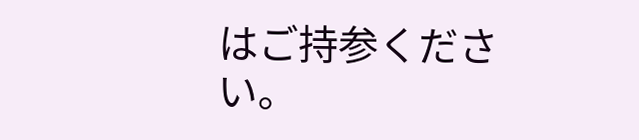はご持参ください。